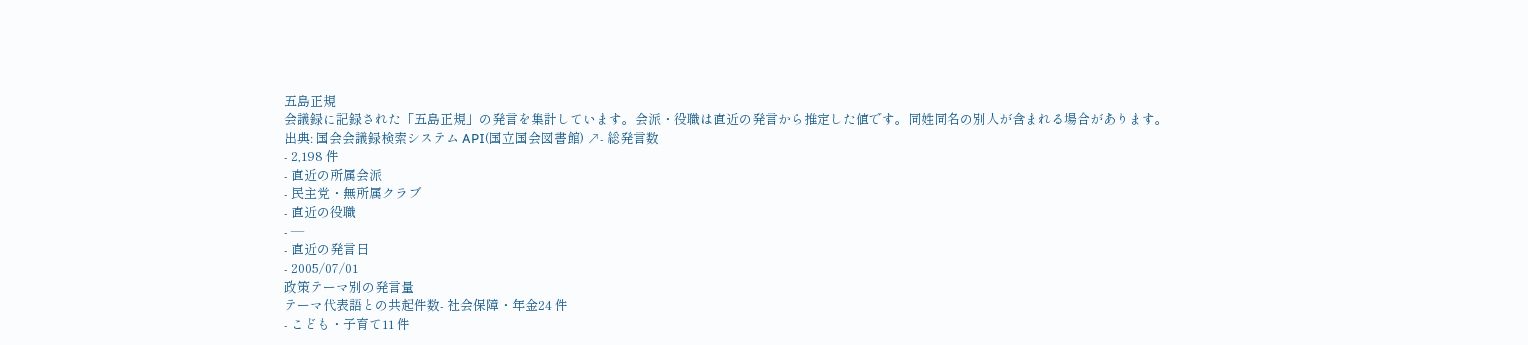五島正規
会議録に記録された「五島正規」の発言を集計しています。会派・役職は直近の発言から推定した値です。同姓同名の別人が含まれる場合があります。
出典: 国会会議録検索システム API(国立国会図書館) ↗- 総発言数
- 2,198 件
- 直近の所属会派
- 民主党・無所属クラブ
- 直近の役職
- —
- 直近の発言日
- 2005/07/01
政策テーマ別の発言量
テーマ代表語との共起件数- 社会保障・年金24 件
- こども・子育て11 件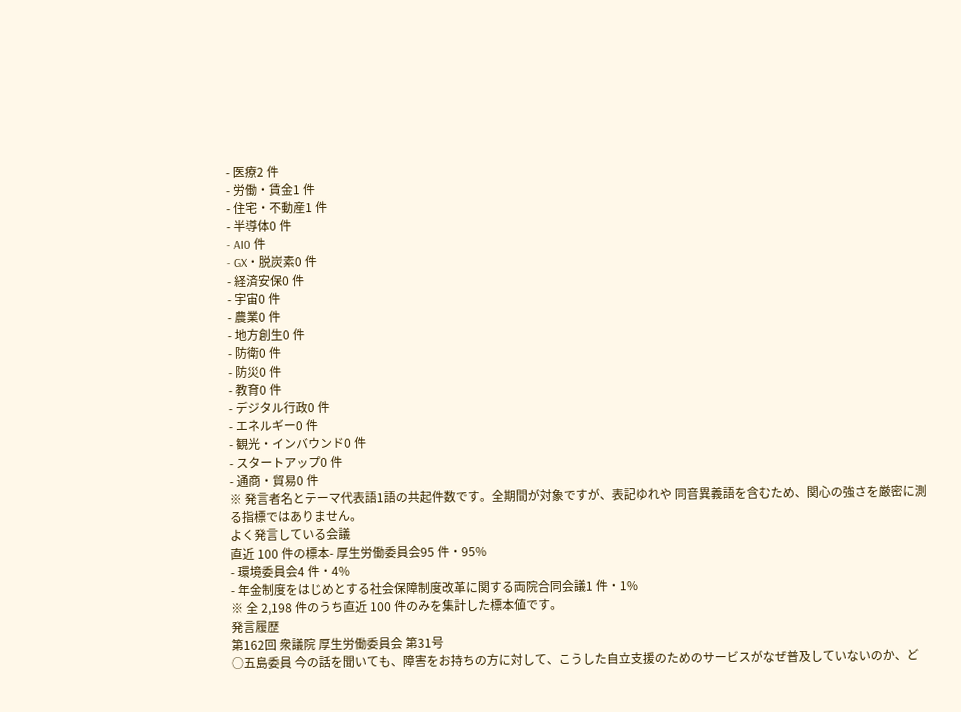- 医療2 件
- 労働・賃金1 件
- 住宅・不動産1 件
- 半導体0 件
- AI0 件
- GX・脱炭素0 件
- 経済安保0 件
- 宇宙0 件
- 農業0 件
- 地方創生0 件
- 防衛0 件
- 防災0 件
- 教育0 件
- デジタル行政0 件
- エネルギー0 件
- 観光・インバウンド0 件
- スタートアップ0 件
- 通商・貿易0 件
※ 発言者名とテーマ代表語1語の共起件数です。全期間が対象ですが、表記ゆれや 同音異義語を含むため、関心の強さを厳密に測る指標ではありません。
よく発言している会議
直近 100 件の標本- 厚生労働委員会95 件・95%
- 環境委員会4 件・4%
- 年金制度をはじめとする社会保障制度改革に関する両院合同会議1 件・1%
※ 全 2,198 件のうち直近 100 件のみを集計した標本値です。
発言履歴
第162回 衆議院 厚生労働委員会 第31号
○五島委員 今の話を聞いても、障害をお持ちの方に対して、こうした自立支援のためのサービスがなぜ普及していないのか、ど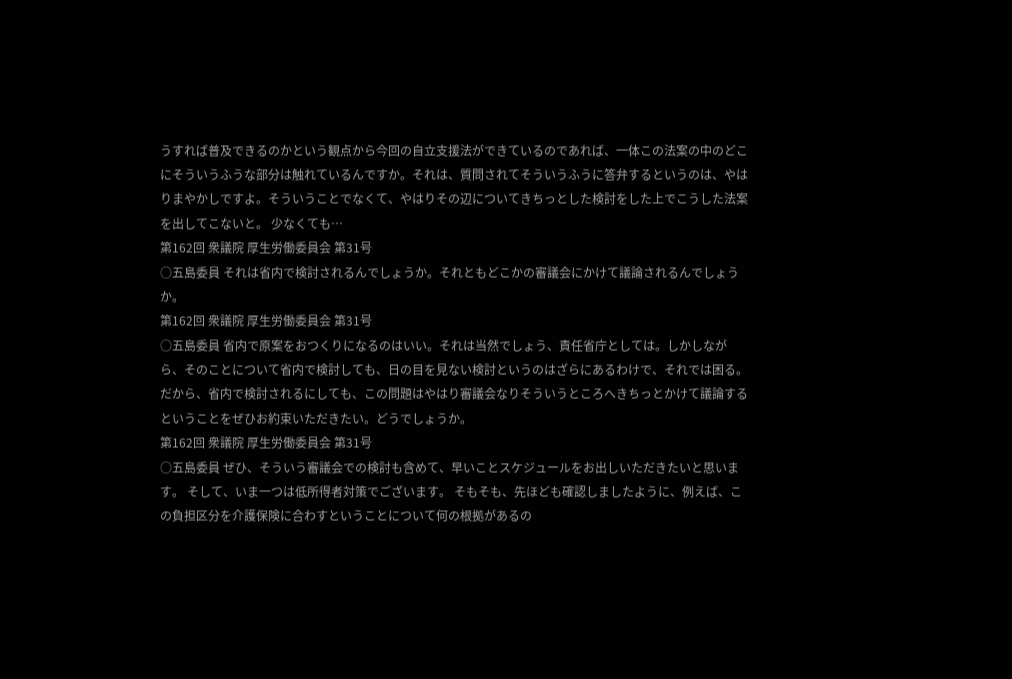うすれば普及できるのかという観点から今回の自立支援法ができているのであれば、一体この法案の中のどこにそういうふうな部分は触れているんですか。それは、質問されてそういうふうに答弁するというのは、やはりまやかしですよ。そういうことでなくて、やはりその辺についてきちっとした検討をした上でこうした法案を出してこないと。 少なくても…
第162回 衆議院 厚生労働委員会 第31号
○五島委員 それは省内で検討されるんでしょうか。それともどこかの審議会にかけて議論されるんでしょうか。
第162回 衆議院 厚生労働委員会 第31号
○五島委員 省内で原案をおつくりになるのはいい。それは当然でしょう、責任省庁としては。しかしながら、そのことについて省内で検討しても、日の目を見ない検討というのはざらにあるわけで、それでは困る。だから、省内で検討されるにしても、この問題はやはり審議会なりそういうところへきちっとかけて議論するということをぜひお約束いただきたい。どうでしょうか。
第162回 衆議院 厚生労働委員会 第31号
○五島委員 ぜひ、そういう審議会での検討も含めて、早いことスケジュールをお出しいただきたいと思います。 そして、いま一つは低所得者対策でございます。 そもそも、先ほども確認しましたように、例えば、この負担区分を介護保険に合わすということについて何の根拠があるの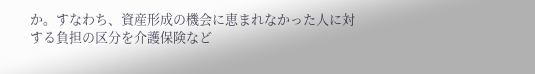か。すなわち、資産形成の機会に恵まれなかった人に対する負担の区分を介護保険など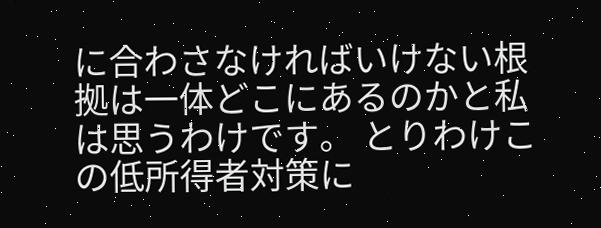に合わさなければいけない根拠は一体どこにあるのかと私は思うわけです。 とりわけこの低所得者対策に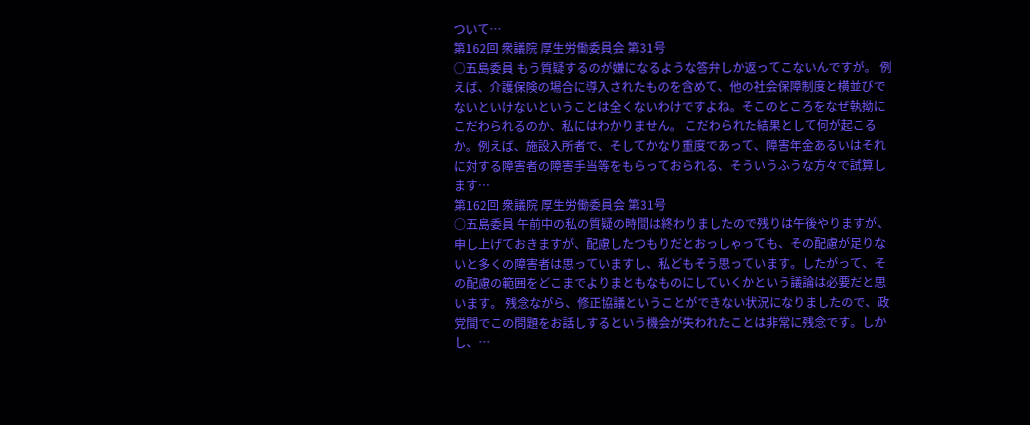ついて…
第162回 衆議院 厚生労働委員会 第31号
○五島委員 もう質疑するのが嫌になるような答弁しか返ってこないんですが。 例えば、介護保険の場合に導入されたものを含めて、他の社会保障制度と横並びでないといけないということは全くないわけですよね。そこのところをなぜ執拗にこだわられるのか、私にはわかりません。 こだわられた結果として何が起こるか。例えば、施設入所者で、そしてかなり重度であって、障害年金あるいはそれに対する障害者の障害手当等をもらっておられる、そういうふうな方々で試算します…
第162回 衆議院 厚生労働委員会 第31号
○五島委員 午前中の私の質疑の時間は終わりましたので残りは午後やりますが、申し上げておきますが、配慮したつもりだとおっしゃっても、その配慮が足りないと多くの障害者は思っていますし、私どもそう思っています。したがって、その配慮の範囲をどこまでよりまともなものにしていくかという議論は必要だと思います。 残念ながら、修正協議ということができない状況になりましたので、政党間でこの問題をお話しするという機会が失われたことは非常に残念です。しかし、…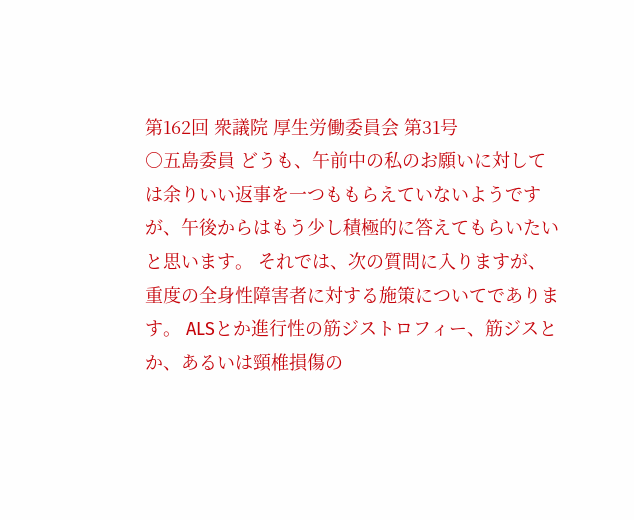第162回 衆議院 厚生労働委員会 第31号
○五島委員 どうも、午前中の私のお願いに対しては余りいい返事を一つももらえていないようですが、午後からはもう少し積極的に答えてもらいたいと思います。 それでは、次の質問に入りますが、重度の全身性障害者に対する施策についてであります。 ALSとか進行性の筋ジストロフィー、筋ジスとか、あるいは頸椎損傷の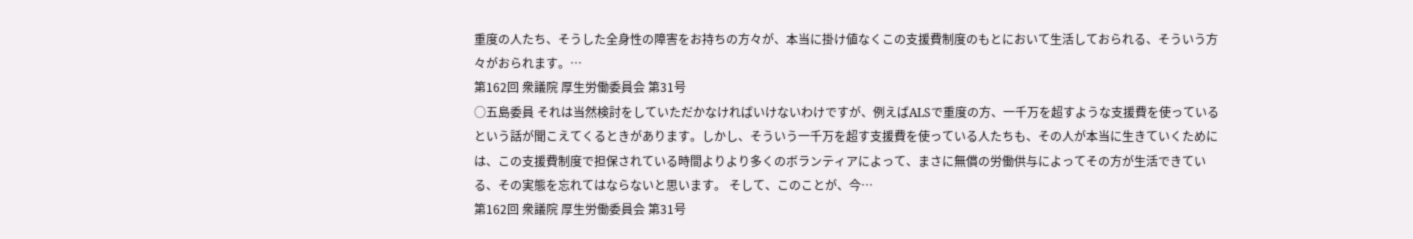重度の人たち、そうした全身性の障害をお持ちの方々が、本当に掛け値なくこの支援費制度のもとにおいて生活しておられる、そういう方々がおられます。…
第162回 衆議院 厚生労働委員会 第31号
○五島委員 それは当然検討をしていただかなければいけないわけですが、例えばALSで重度の方、一千万を超すような支援費を使っているという話が聞こえてくるときがあります。しかし、そういう一千万を超す支援費を使っている人たちも、その人が本当に生きていくためには、この支援費制度で担保されている時間よりより多くのボランティアによって、まさに無償の労働供与によってその方が生活できている、その実態を忘れてはならないと思います。 そして、このことが、今…
第162回 衆議院 厚生労働委員会 第31号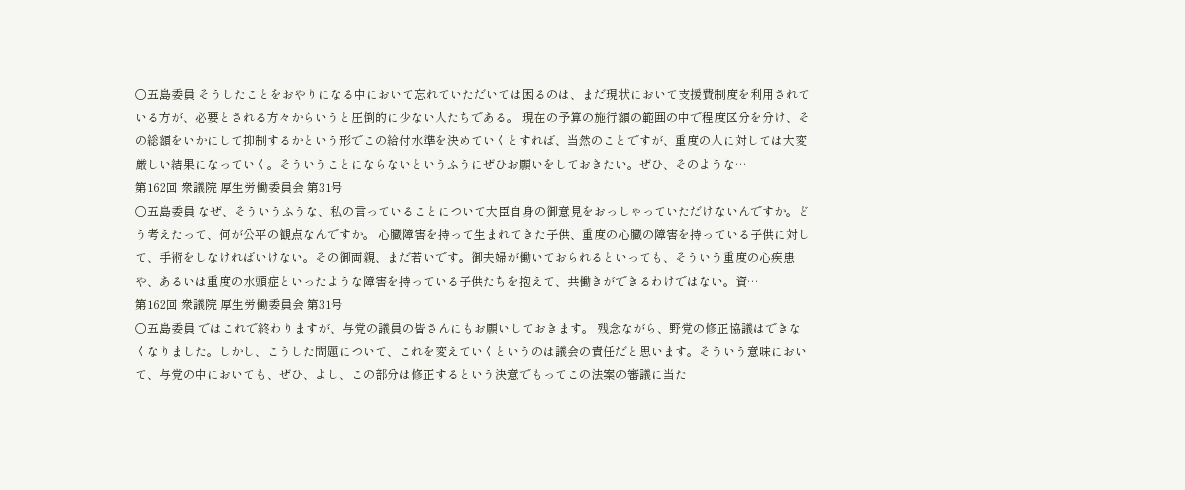○五島委員 そうしたことをおやりになる中において忘れていただいては困るのは、まだ現状において支援費制度を利用されている方が、必要とされる方々からいうと圧倒的に少ない人たちである。 現在の予算の施行額の範囲の中で程度区分を分け、その総額をいかにして抑制するかという形でこの給付水準を決めていくとすれば、当然のことですが、重度の人に対しては大変厳しい結果になっていく。そういうことにならないというふうにぜひお願いをしておきたい。ぜひ、そのような…
第162回 衆議院 厚生労働委員会 第31号
○五島委員 なぜ、そういうふうな、私の言っていることについて大臣自身の御意見をおっしゃっていただけないんですか。どう考えたって、何が公平の観点なんですか。 心臓障害を持って生まれてきた子供、重度の心臓の障害を持っている子供に対して、手術をしなければいけない。その御両親、まだ若いです。御夫婦が働いておられるといっても、そういう重度の心疾患や、あるいは重度の水頭症といったような障害を持っている子供たちを抱えて、共働きができるわけではない。資…
第162回 衆議院 厚生労働委員会 第31号
○五島委員 ではこれで終わりますが、与党の議員の皆さんにもお願いしておきます。 残念ながら、野党の修正協議はできなくなりました。しかし、こうした問題について、これを変えていくというのは議会の責任だと思います。そういう意味において、与党の中においても、ぜひ、よし、この部分は修正するという決意でもってこの法案の審議に当た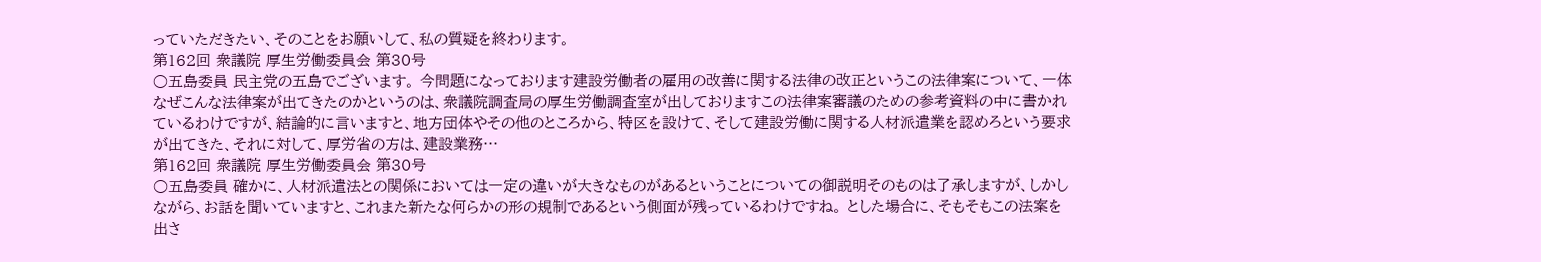っていただきたい、そのことをお願いして、私の質疑を終わります。
第162回 衆議院 厚生労働委員会 第30号
○五島委員 民主党の五島でございます。 今問題になっております建設労働者の雇用の改善に関する法律の改正というこの法律案について、一体なぜこんな法律案が出てきたのかというのは、衆議院調査局の厚生労働調査室が出しておりますこの法律案審議のための参考資料の中に書かれているわけですが、結論的に言いますと、地方団体やその他のところから、特区を設けて、そして建設労働に関する人材派遣業を認めろという要求が出てきた、それに対して、厚労省の方は、建設業務…
第162回 衆議院 厚生労働委員会 第30号
○五島委員 確かに、人材派遣法との関係においては一定の違いが大きなものがあるということについての御説明そのものは了承しますが、しかしながら、お話を聞いていますと、これまた新たな何らかの形の規制であるという側面が残っているわけですね。 とした場合に、そもそもこの法案を出さ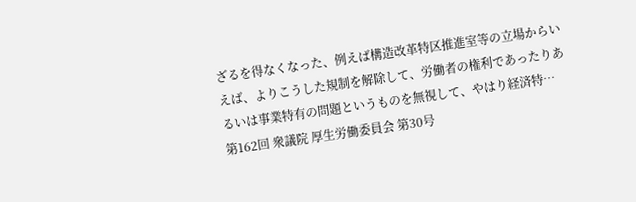ざるを得なくなった、例えば構造改革特区推進室等の立場からいえば、よりこうした規制を解除して、労働者の権利であったりあるいは事業特有の問題というものを無視して、やはり経済特…
第162回 衆議院 厚生労働委員会 第30号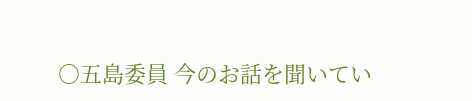○五島委員 今のお話を聞いてい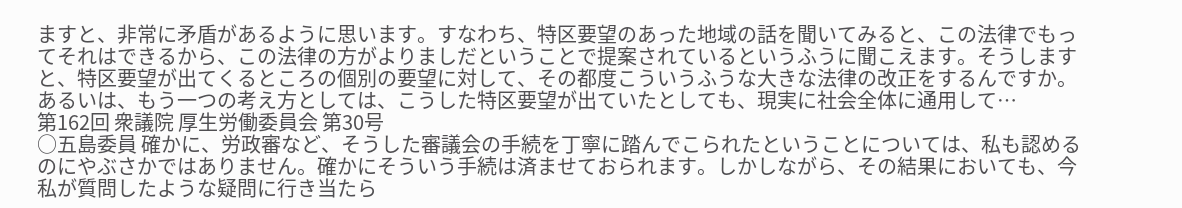ますと、非常に矛盾があるように思います。すなわち、特区要望のあった地域の話を聞いてみると、この法律でもってそれはできるから、この法律の方がよりましだということで提案されているというふうに聞こえます。そうしますと、特区要望が出てくるところの個別の要望に対して、その都度こういうふうな大きな法律の改正をするんですか。 あるいは、もう一つの考え方としては、こうした特区要望が出ていたとしても、現実に社会全体に通用して…
第162回 衆議院 厚生労働委員会 第30号
○五島委員 確かに、労政審など、そうした審議会の手続を丁寧に踏んでこられたということについては、私も認めるのにやぶさかではありません。確かにそういう手続は済ませておられます。しかしながら、その結果においても、今私が質問したような疑問に行き当たら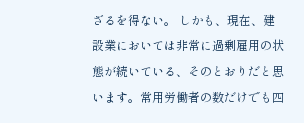ざるを得ない。 しかも、現在、建設業においては非常に過剰雇用の状態が続いている、そのとおりだと思います。常用労働者の数だけでも四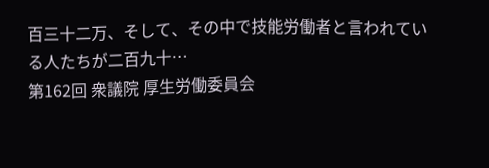百三十二万、そして、その中で技能労働者と言われている人たちが二百九十…
第162回 衆議院 厚生労働委員会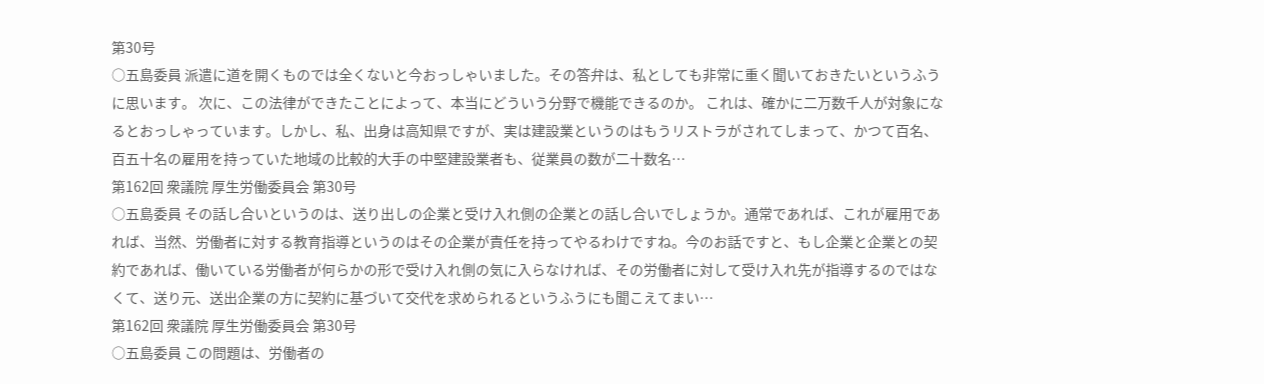第30号
○五島委員 派遣に道を開くものでは全くないと今おっしゃいました。その答弁は、私としても非常に重く聞いておきたいというふうに思います。 次に、この法律ができたことによって、本当にどういう分野で機能できるのか。 これは、確かに二万数千人が対象になるとおっしゃっています。しかし、私、出身は高知県ですが、実は建設業というのはもうリストラがされてしまって、かつて百名、百五十名の雇用を持っていた地域の比較的大手の中堅建設業者も、従業員の数が二十数名…
第162回 衆議院 厚生労働委員会 第30号
○五島委員 その話し合いというのは、送り出しの企業と受け入れ側の企業との話し合いでしょうか。通常であれば、これが雇用であれば、当然、労働者に対する教育指導というのはその企業が責任を持ってやるわけですね。今のお話ですと、もし企業と企業との契約であれば、働いている労働者が何らかの形で受け入れ側の気に入らなければ、その労働者に対して受け入れ先が指導するのではなくて、送り元、送出企業の方に契約に基づいて交代を求められるというふうにも聞こえてまい…
第162回 衆議院 厚生労働委員会 第30号
○五島委員 この問題は、労働者の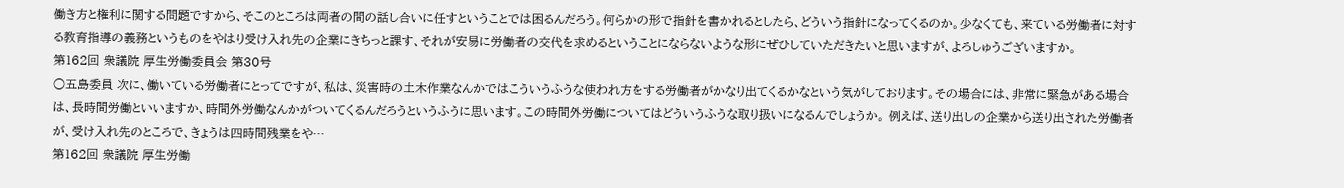働き方と権利に関する問題ですから、そこのところは両者の間の話し合いに任すということでは困るんだろう。何らかの形で指針を書かれるとしたら、どういう指針になってくるのか。少なくても、来ている労働者に対する教育指導の義務というものをやはり受け入れ先の企業にきちっと課す、それが安易に労働者の交代を求めるということにならないような形にぜひしていただきたいと思いますが、よろしゅうございますか。
第162回 衆議院 厚生労働委員会 第30号
○五島委員 次に、働いている労働者にとってですが、私は、災害時の土木作業なんかではこういうふうな使われ方をする労働者がかなり出てくるかなという気がしております。その場合には、非常に緊急がある場合は、長時間労働といいますか、時間外労働なんかがついてくるんだろうというふうに思います。この時間外労働についてはどういうふうな取り扱いになるんでしょうか。 例えば、送り出しの企業から送り出された労働者が、受け入れ先のところで、きょうは四時間残業をや…
第162回 衆議院 厚生労働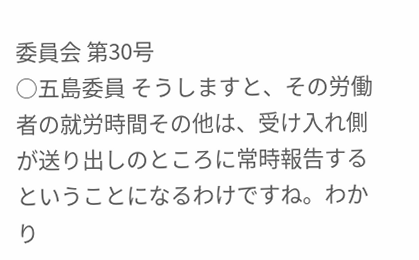委員会 第30号
○五島委員 そうしますと、その労働者の就労時間その他は、受け入れ側が送り出しのところに常時報告するということになるわけですね。わかり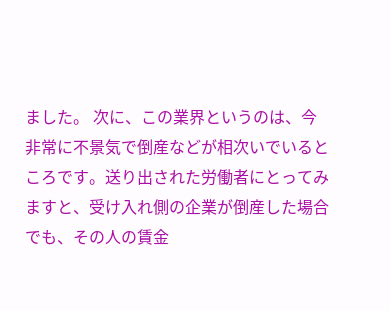ました。 次に、この業界というのは、今非常に不景気で倒産などが相次いでいるところです。送り出された労働者にとってみますと、受け入れ側の企業が倒産した場合でも、その人の賃金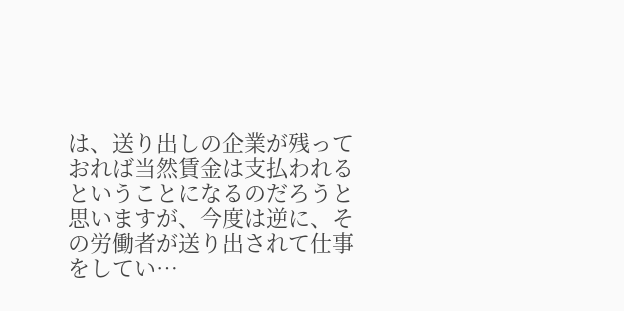は、送り出しの企業が残っておれば当然賃金は支払われるということになるのだろうと思いますが、今度は逆に、その労働者が送り出されて仕事をしてい…